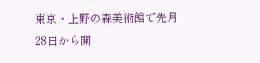東京・上野の森美術館で先月28日から開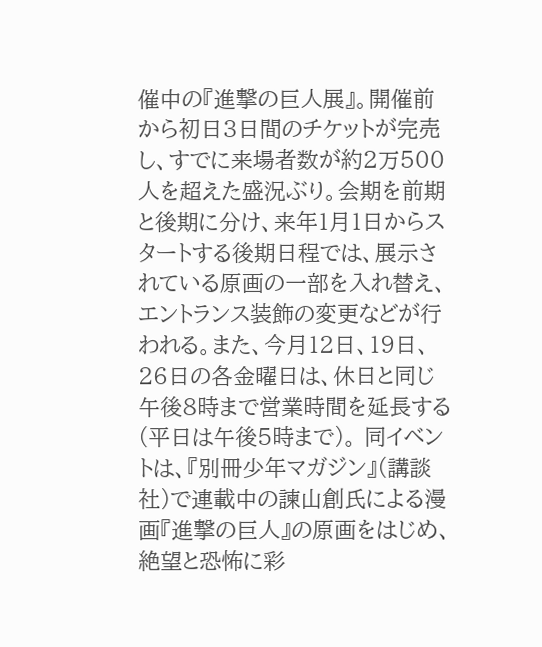催中の『進撃の巨人展』。開催前から初日3日間のチケットが完売し、すでに来場者数が約2万500人を超えた盛況ぶり。会期を前期と後期に分け、来年1月1日からスタートする後期日程では、展示されている原画の一部を入れ替え、エントランス装飾の変更などが行われる。また、今月12日、19日、26日の各金曜日は、休日と同じ午後8時まで営業時間を延長する(平日は午後5時まで)。 同イベントは、『別冊少年マガジン』(講談社)で連載中の諫山創氏による漫画『進撃の巨人』の原画をはじめ、絶望と恐怖に彩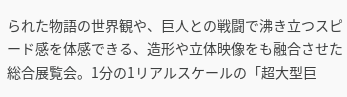られた物語の世界観や、巨人との戦闘で沸き立つスピード感を体感できる、造形や立体映像をも融合させた総合展覧会。1分の1リアルスケールの「超大型巨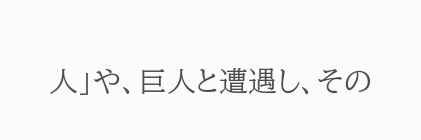人」や、巨人と遭遇し、その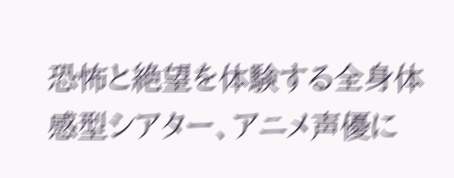恐怖と絶望を体験する全身体感型シアター、アニメ声優に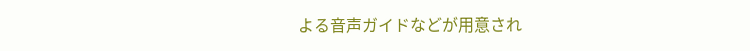よる音声ガイドなどが用意され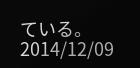ている。
2014/12/09